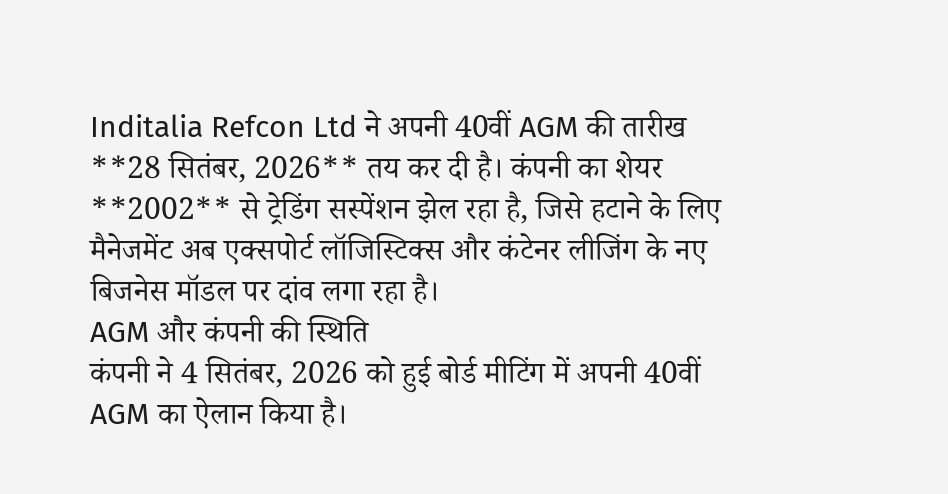Inditalia Refcon Ltd ने अपनी 40वीं AGM की तारीख **28 सितंबर, 2026** तय कर दी है। कंपनी का शेयर **2002** से ट्रेडिंग सस्पेंशन झेल रहा है, जिसे हटाने के लिए मैनेजमेंट अब एक्सपोर्ट लॉजिस्टिक्स और कंटेनर लीजिंग के नए बिजनेस मॉडल पर दांव लगा रहा है।
AGM और कंपनी की स्थिति
कंपनी ने 4 सितंबर, 2026 को हुई बोर्ड मीटिंग में अपनी 40वीं AGM का ऐलान किया है।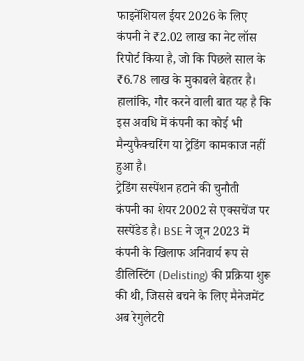फाइनेंशियल ईयर 2026 के लिए कंपनी ने ₹2.02 लाख का नेट लॉस रिपोर्ट किया है, जो कि पिछले साल के ₹6.78 लाख के मुकाबले बेहतर है। हालांकि, गौर करने वाली बात यह है कि इस अवधि में कंपनी का कोई भी मैन्युफैक्चरिंग या ट्रेडिंग कामकाज नहीं हुआ है।
ट्रेडिंग सस्पेंशन हटाने की चुनौती
कंपनी का शेयर 2002 से एक्सचेंज पर सस्पेंडेड है। BSE ने जून 2023 में कंपनी के खिलाफ अनिवार्य रूप से डीलिस्टिंग (Delisting) की प्रक्रिया शुरू की थी, जिससे बचने के लिए मैनेजमेंट अब रेगुलेटरी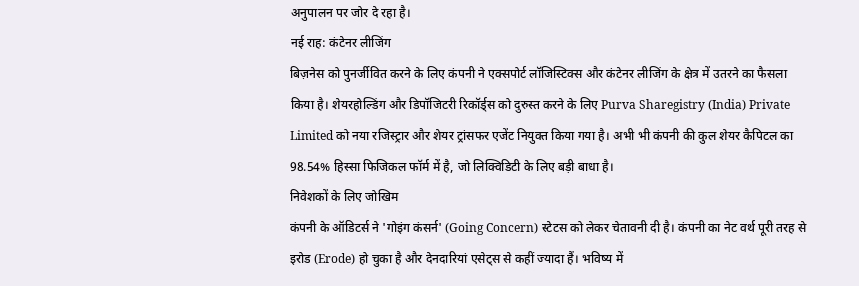अनुपालन पर जोर दे रहा है।
नई राह: कंटेनर लीजिंग
बिज़नेस को पुनर्जीवित करने के लिए कंपनी ने एक्सपोर्ट लॉजिस्टिक्स और कंटेनर लीजिंग के क्षेत्र में उतरने का फैसला किया है। शेयरहोल्डिंग और डिपॉजिटरी रिकॉर्ड्स को दुरुस्त करने के लिए Purva Sharegistry (India) Private Limited को नया रजिस्ट्रार और शेयर ट्रांसफर एजेंट नियुक्त किया गया है। अभी भी कंपनी की कुल शेयर कैपिटल का 98.54% हिस्सा फिजिकल फॉर्म में है, जो लिक्विडिटी के लिए बड़ी बाधा है।
निवेशकों के लिए जोखिम
कंपनी के ऑडिटर्स ने 'गोइंग कंसर्न' (Going Concern) स्टेटस को लेकर चेतावनी दी है। कंपनी का नेट वर्थ पूरी तरह से इरोड (Erode) हो चुका है और देनदारियां एसेट्स से कहीं ज्यादा हैं। भविष्य में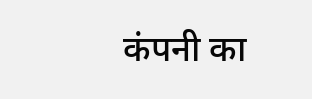कंपनी का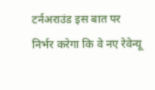टर्नअराउंड इस बात पर निर्भर करेगा कि वे नए रेवेन्यू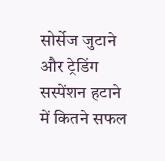सोर्सेज जुटाने और ट्रेडिंग सस्पेंशन हटाने में कितने सफल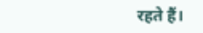रहते हैं।